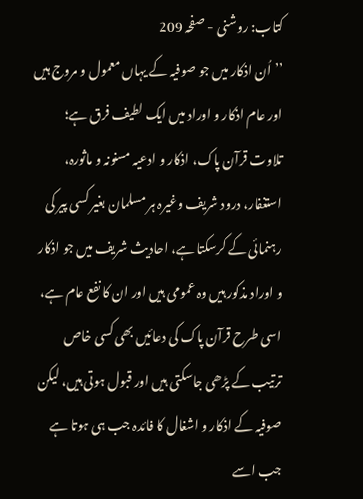کتاب: روشنی - صفحہ 209
’’اُن اذکار میں جو صوفیہ کے یہاں معمول و مروج ہیں اور عام اذکار و اوراد میں ایک لطیف فرق ہے؛ تلاوت قرآن پاک، اذکار و ادعیہ مسنونہ و ماثورہ، استغفار، درود شریف وغیرہ ہر مسلمان بغیر کسی پیر کی رہنمائی کے کرسکتا ہے، احادیث شریف میں جو اذکار و اوراد مذکور ہیں وہ عمومی ہیں اور ان کا نفع عام ہے، اسی طرح قرآن پاک کی دعائیں بھی کسی خاص ترتیب کے پڑھی جاسکتی ہیں اور قبول ہوتی ہیں، لیکن صوفیہ کے اذکار و اشغال کا فائدہ جب ہی ہوتا ہے جب اسے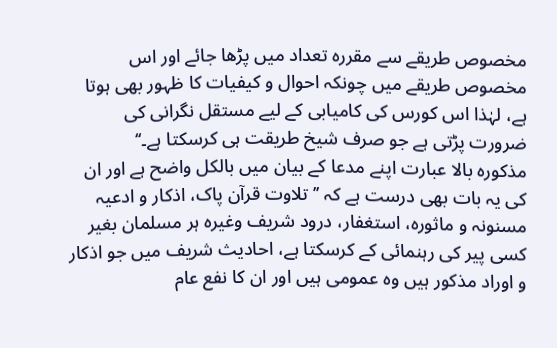مخصوص طریقے سے مقررہ تعداد میں پڑھا جائے اور اس مخصوص طریقے میں چونکہ احوال و کیفیات کا ظہور بھی ہوتا ہے، لہٰذا اس کورس کی کامیابی کے لیے مستقل نگرانی کی ضرورت پڑتی ہے جو صرف شیخ طریقت ہی کرسکتا ہے۔‘‘
مذکورہ بالا عبارت اپنے مدعا کے بیان میں بالکل واضح ہے اور ان کی یہ بات بھی درست ہے کہ ’’تلاوت قرآن پاک، اذکار و ادعیہ مسنونہ و ماثورہ، استغفار، درود شریف وغیرہ ہر مسلمان بغیر کسی پیر کی رہنمائی کے کرسکتا ہے، احادیث شریف میں جو اذکار و اوراد مذکور ہیں وہ عمومی ہیں اور ان کا نفع عام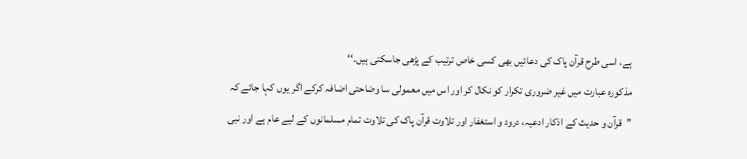ہے، اسی طرح قرآن پاک کی دعائیں بھی کسی خاص ترتیب کے پڑھی جاسکتی ہیں۔‘‘
مذکورہ عبارت میں غیر ضروری تکرار کو نکال کر اور اس میں معمولی سا وضاحتی اضافہ کرکے اگر یوں کہا جائے کہ ’’قرآن و حدیث کے اذکار ادعیہ، درود و استغفار اور تلاوت قرآن پاک کی تلاوت تمام مسلمانوں کے لیے عام ہے اور نبی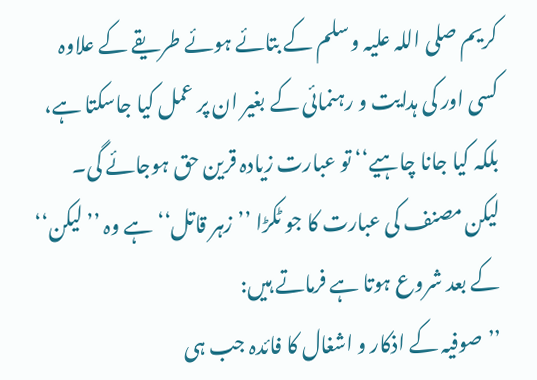کریم صلی اللہ علیہ وسلم کے بتائے ہوئے طریقے کے علاوہ کسی اور کی ہدایت و رہنمائی کے بغیر ان پر عمل کیا جاسکتا ہے، بلکہ کیا جانا چاہیے‘‘ تو عبارت زیادہ قرین حق ہوجائے گی۔
لیکن مصنف کی عبارت کا جو ٹکڑا ’’زہر قاتل‘‘ ہے وہ ’’لیکن‘‘ کے بعد شروع ہوتا ہے فرماتے ہیں:
’’صوفیہ کے اذکار و اشغال کا فائدہ جب ہی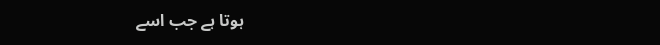ہوتا ہے جب اسے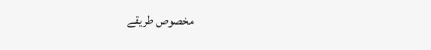مخصوص طریقے